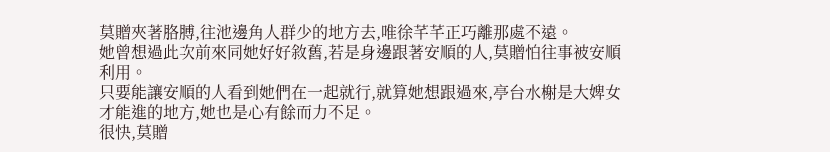莫贈夾著胳膊,往池邊角人群少的地方去,唯徐芊芊正巧離那處不遠。
她曾想過此次前來同她好好敘舊,若是身邊跟著安順的人,莫贈怕往事被安順利用。
只要能讓安順的人看到她們在一起就行,就算她想跟過來,亭台水榭是大婢女才能進的地方,她也是心有餘而力不足。
很快,莫贈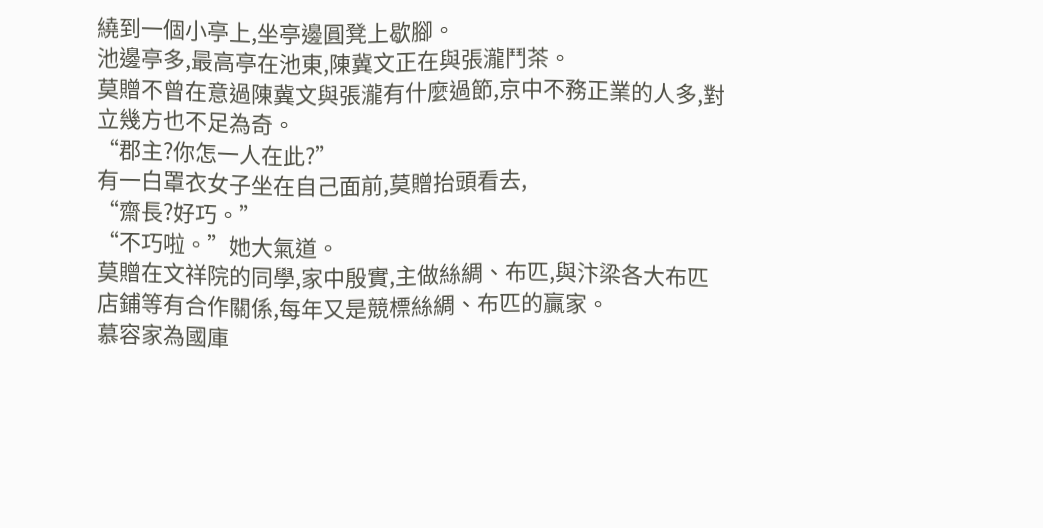繞到一個小亭上,坐亭邊圓凳上歇腳。
池邊亭多,最高亭在池東,陳冀文正在與張瀧鬥茶。
莫贈不曾在意過陳冀文與張瀧有什麼過節,京中不務正業的人多,對立幾方也不足為奇。
“郡主?你怎一人在此?”
有一白罩衣女子坐在自己面前,莫贈抬頭看去,
“齋長?好巧。”
“不巧啦。”她大氣道。
莫贈在文祥院的同學,家中殷實,主做絲綢、布匹,與汴梁各大布匹店鋪等有合作關係,每年又是競標絲綢、布匹的贏家。
慕容家為國庫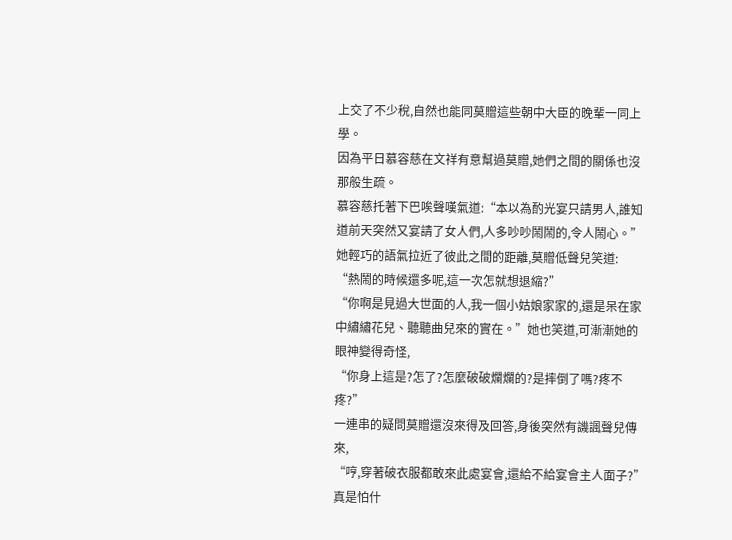上交了不少稅,自然也能同莫贈這些朝中大臣的晚輩一同上學。
因為平日慕容慈在文祥有意幫過莫贈,她們之間的關係也沒那般生疏。
慕容慈托著下巴唉聲嘆氣道:“本以為酌光宴只請男人,誰知道前天突然又宴請了女人們,人多吵吵鬧鬧的,令人鬧心。”
她輕巧的語氣拉近了彼此之間的距離,莫贈低聲兒笑道:
“熱鬧的時候還多呢,這一次怎就想退縮?”
“你啊是見過大世面的人,我一個小姑娘家家的,還是呆在家中繡繡花兒、聽聽曲兒來的實在。”她也笑道,可漸漸她的眼神變得奇怪,
“你身上這是?怎了?怎麼破破爛爛的?是摔倒了嗎?疼不疼?”
一連串的疑問莫贈還沒來得及回答,身後突然有譏諷聲兒傳來,
“哼,穿著破衣服都敢來此處宴會,還給不給宴會主人面子?”
真是怕什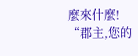麼來什麼!
“郡主,您的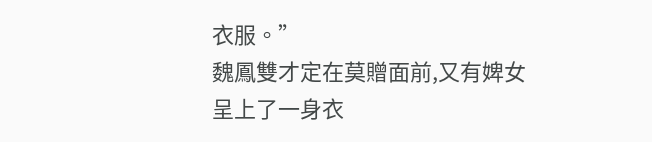衣服。”
魏鳳雙才定在莫贈面前,又有婢女呈上了一身衣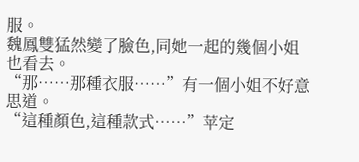服。
魏鳳雙猛然變了臉色,同她一起的幾個小姐也看去。
“那……那種衣服……”有一個小姐不好意思道。
“這種顏色,這種款式……”苹定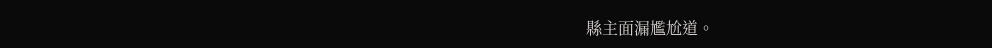縣主面漏尷尬道。